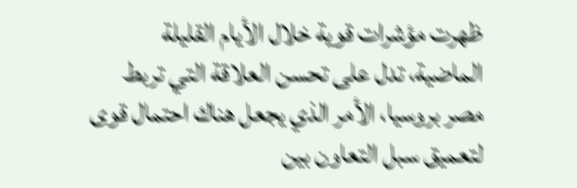ظهرت مؤشرات قوية خلال الأيام القليلة الماضية، تدل على تحسن العلاقة التي تربط مصر بروسيا، الأمر الذي يجعل هناك احتمال قوى لتعميق سبل التعاون بين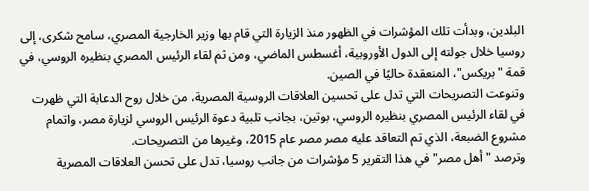البلدين، وبدأت تلك المؤشرات في الظهور منذ الزيارة التي قام بها وزير الخارجية المصري، سامح شكرى، إلى روسيا خلال جولته إلى الدول الأوروبية، أغسطس الماضي، ومن ثم لقاء الرئيس المصري بنظيره الروسي، في قمة "بريكس"، المنعقدة حاليًا في الصين.
وتنوعت التصريحات التي تدل على تحسين العلاقات الروسية المصرية، من خلال روح الدعابة التي ظهرت في لقاء الرئيس المصري بنظيره الروسي، بوتين، بجانب تلبية دعوة الرئيس الروسي لزيارة مصر، واتمام مشروع الضبعة، الذي تم التعاقد عليه مصر مصر عام 2015، وغيرها من التصريحات.
وترصد "أهل مصر" في هذا التقرير 5 مؤشرات من جانب روسيا، تدل على تحسن العلاقات المصرية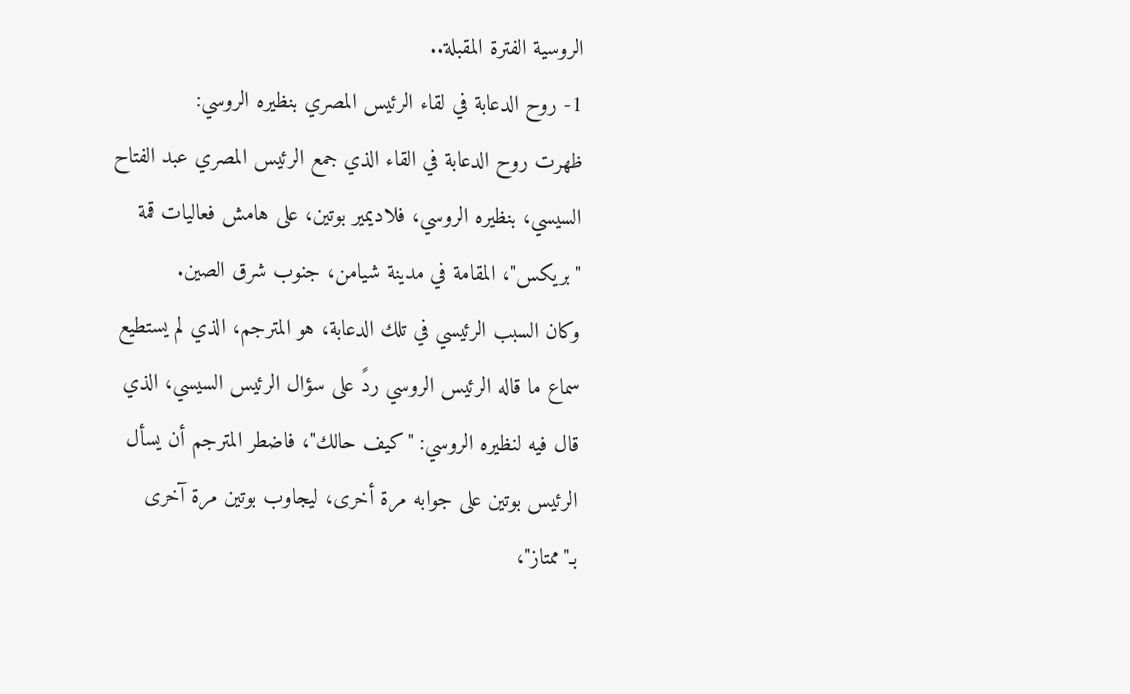الروسية الفترة المقبلة..
1- روح الدعابة في لقاء الرئيس المصري بنظيره الروسي:
ظهرت روح الدعابة في القاء الذي جمع الرئيس المصري عبد الفتاح السيسي، بنظيره الروسي، فلاديمير بوتين، على هامش فعاليات قمة "بريكس"، المقامة في مدينة شيامن، جنوب شرق الصين.
وكان السبب الرئيسي في تلك الدعابة، هو المترجم، الذي لم يستطيع سماع ما قاله الرئيس الروسي ردً على سؤال الرئيس السيسي، الذي قال فيه لنظيره الروسي: "كيف حالك"، فاضطر المترجم أن يسأل الرئيس بوتين على جوابه مرة أخرى، ليجاوب بوتين مرة آخرى بـ"ممتاز"،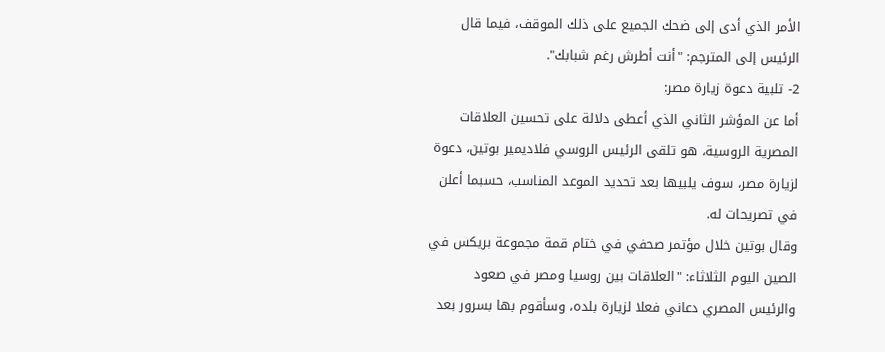الأمر الذي أدى إلى ضحك الجميع على ذلك الموقف، فيما قال الرئيس إلى المترجم: "أنت أطرش رغم شبابك".
2- تلبية دعوة زيارة مصر:
أما عن المؤشر الثاني الذي أعطى دلالة على تحسين العلاقات المصرية الروسية، هو تلقى الرئيس الروسي فلاديمير بوتين، دعوة لزيارة مصر، سوف يلبيها بعد تحديد الموعد المناسب، حسبما أعلن في تصريحات له.
وقال بوتين خلال مؤتمر صحفي في ختام قمة مجموعة بريكس في الصين اليوم الثلاثاء: "العلاقات بين روسيا ومصر في صعود والرئيس المصري دعاني فعلا لزيارة بلده، وسأقوم بها بسرور بعد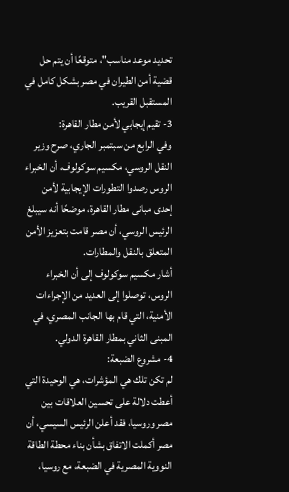تحديد موعد مناسب"، متوقعًا أن يتم حل قضية أمن الطيران في مصر بشكل كامل في المستقبل القريب.
3- تقيم إيجابي لأمن مطار القاهرة:
وفي الرابع من سبتمبر الجاري، صرح وزير النقل الروسي، مكسيم سوكولوف، أن الخبراء الروس رصدوا التطورات الإيجابية لأمن إحدى مبانى مطار القاهرة، موضحًا أنه سيبلغ الرئيس الروسي، أن مصر قامت بتعزيز الأمن المتعلق بالنقل والمطارات.
أشار مكسيم سوكولوف إلى أن الخبراء الروس، توصلوا إلى العديد من الإجراءات الأمنية، التي قام بها الجانب المصري، في المبنى الثاني بمطار القاهرة الدولي.
4- مشروع الضبعة:
لم تكن تلك هي المؤشرات، هي الوحيدة التي أعطت دلالة على تحسين العلاقات بين مصر وروسيا، فقد أعلن الرئيس السيسي، أن مصر أكملت الاتفاق بشأن بناء محطة الطاقة النووية المصرية في الضبعة، مع روسيا،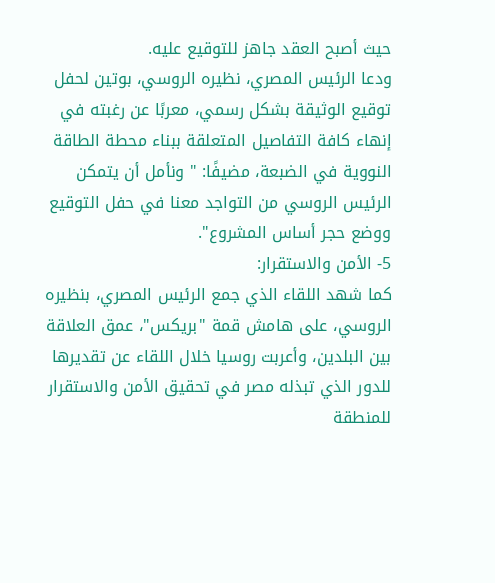حيث أصبح العقد جاهز للتوقيع عليه.
ودعا الرئيس المصري، نظيره الروسي، بوتين لحفل توقيع الوثيقة بشكل رسمي، معربًا عن رغبته في إنهاء كافة التفاصيل المتعلقة ببناء محطة الطاقة النووية في الضبعة، مضيفًا: " ونأمل أن يتمكن الرئيس الروسي من التواجد معنا في حفل التوقيع ووضع حجر أساس المشروع".
5- الأمن والاستقرار:
كما شهد اللقاء الذي جمع الرئيس المصري، بنظيره الروسي، على هامش قمة "بريكس"، عمق العلاقة بين البلدين، وأعربت روسيا خلال اللقاء عن تقديرها للدور الذي تبذله مصر في تحقيق الأمن والاستقرار للمنطقة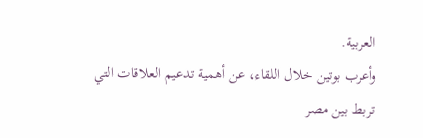العربية.
وأعرب بوتين خلال اللقاء، عن أهمية تدعيم العلاقات التي تربط بين مصر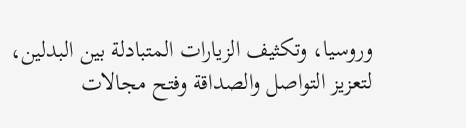وروسيا، وتكثيف الزيارات المتبادلة بين البدلين، لتعزيز التواصل والصداقة وفتح مجالات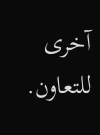آخرى للتعاون.